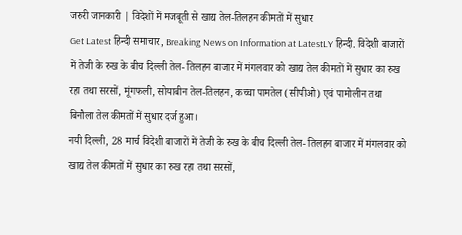जरुरी जानकारी | विदेशों में मजबूती से खाद्य तेल-तिलहन कीमतों में सुधार
Get Latest हिन्दी समाचार, Breaking News on Information at LatestLY हिन्दी. विदेशी बाजारों में तेजी के रुख के बीच दिल्ली तेल- तिलहन बाजार में मंगलवार को खाद्य तेल कीमतों में सुधार का रुख रहा तथा सरसों, मूंगफली, सोयाबीन तेल-तिलहन, कच्चा पामतेल (सीपीओ) एवं पामोलीन तथा बिनौला तेल कीमतों में सुधार दर्ज हुआ।
नयी दिल्ली, 28 मार्च विदेशी बाजारों में तेजी के रुख के बीच दिल्ली तेल- तिलहन बाजार में मंगलवार को खाद्य तेल कीमतों में सुधार का रुख रहा तथा सरसों,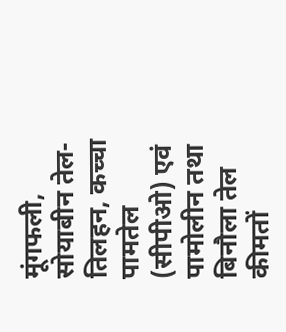मूंगफली, सोयाबीन तेल-तिलहन, कच्चा पामतेल (सीपीओ) एवं पामोलीन तथा बिनौला तेल कीमतों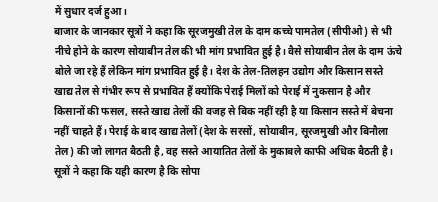में सुधार दर्ज हुआ।
बाजार के जानकार सूत्रों ने कहा कि सूरजमुखी तेल के दाम कच्चे पामतेल (सीपीओ) से भी नीचे होने के कारण सोयाबीन तेल की भी मांग प्रभावित हुई है। वैसे सोयाबीन तेल के दाम ऊंचे बोले जा रहे हैं लेकिन मांग प्रभावित हुई है। देश के तेल-तिलहन उद्योग और किसान सस्ते खाद्य तेल से गंभीर रूप से प्रभावित हैं क्योंकि पेराई मिलों को पेराई में नुकसान है और किसानों की फसल, सस्ते खाद्य तेलों की वजह से बिक नहीं रही है या किसान सस्ते में बेचना नहीं चाहते हैं। पेराई के बाद खाद्य तेलों (देश के सरसों, सोयाबीन, सूरजमुखी और बिनौला तेल) की जो लागत बैठती है, वह सस्ते आयातित तेलों के मुकाबले काफी अधिक बैठती है।
सूत्रों ने कहा कि यही कारण है कि सोपा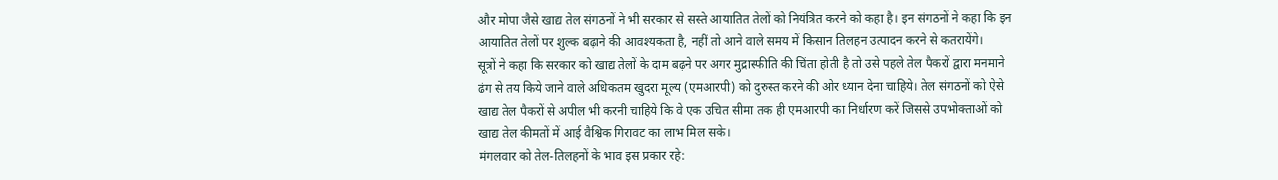और मोपा जैसे खाद्य तेल संगठनों ने भी सरकार से सस्ते आयातित तेलों को नियंत्रित करने को कहा है। इन संगठनों ने कहा कि इन आयातित तेलों पर शुल्क बढ़ाने की आवश्यकता है, नहीं तो आने वाले समय में किसान तिलहन उत्पादन करने से कतरायेंगे।
सूत्रों ने कहा कि सरकार को खाद्य तेलों के दाम बढ़ने पर अगर मुद्रास्फीति की चिंता होती है तो उसे पहले तेल पैकरों द्वारा मनमाने ढंग से तय किये जाने वाले अधिकतम खुदरा मूल्य (एमआरपी) को दुरुस्त करने की ओर ध्यान देना चाहिये। तेल संगठनों को ऐसे खाद्य तेल पैकरों से अपील भी करनी चाहिये कि वे एक उचित सीमा तक ही एमआरपी का निर्धारण करें जिससे उपभोक्ताओं को खाद्य तेल कीमतों में आई वैश्विक गिरावट का लाभ मिल सके।
मंगलवार को तेल-तिलहनों के भाव इस प्रकार रहे: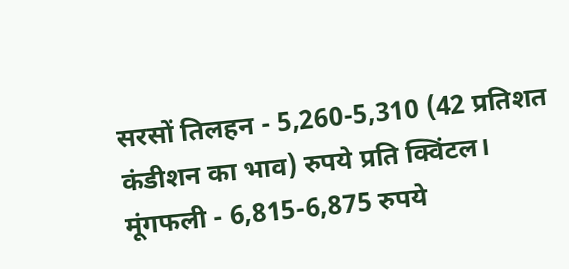सरसों तिलहन - 5,260-5,310 (42 प्रतिशत कंडीशन का भाव) रुपये प्रति क्विंटल।
मूंगफली - 6,815-6,875 रुपये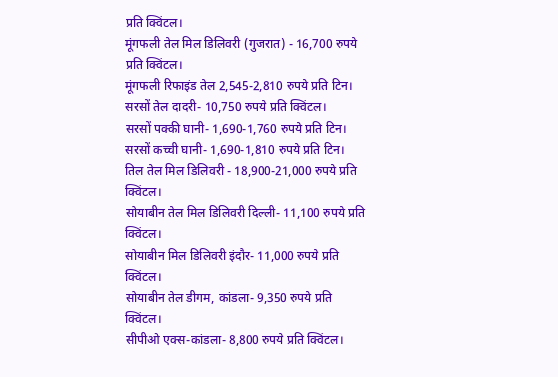प्रति क्विंटल।
मूंगफली तेल मिल डिलिवरी (गुजरात) - 16,700 रुपये प्रति क्विंटल।
मूंगफली रिफाइंड तेल 2,545-2,810 रुपये प्रति टिन।
सरसों तेल दादरी- 10,750 रुपये प्रति क्विंटल।
सरसों पक्की घानी- 1,690-1,760 रुपये प्रति टिन।
सरसों कच्ची घानी- 1,690-1,810 रुपये प्रति टिन।
तिल तेल मिल डिलिवरी - 18,900-21,000 रुपये प्रति क्विंटल।
सोयाबीन तेल मिल डिलिवरी दिल्ली- 11,100 रुपये प्रति क्विंटल।
सोयाबीन मिल डिलिवरी इंदौर- 11,000 रुपये प्रति क्विंटल।
सोयाबीन तेल डीगम, कांडला- 9,350 रुपये प्रति क्विंटल।
सीपीओ एक्स-कांडला- 8,800 रुपये प्रति क्विंटल।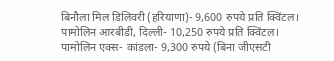बिनौला मिल डिलिवरी (हरियाणा)- 9,600 रुपये प्रति क्विंटल।
पामोलिन आरबीडी, दिल्ली- 10,250 रुपये प्रति क्विंटल।
पामोलिन एक्स- कांडला- 9,300 रुपये (बिना जीएसटी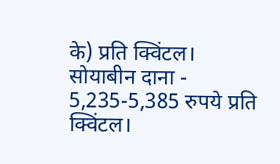के) प्रति क्विंटल।
सोयाबीन दाना - 5,235-5,385 रुपये प्रति क्विंटल।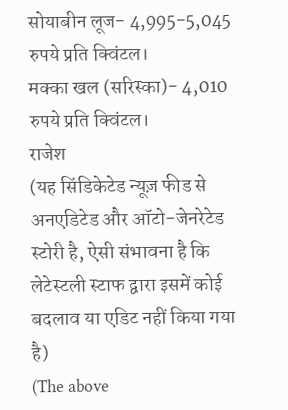सोयाबीन लूज- 4,995-5,045 रुपये प्रति क्विंटल।
मक्का खल (सरिस्का)- 4,010 रुपये प्रति क्विंटल।
राजेश
(यह सिंडिकेटेड न्यूज़ फीड से अनएडिटेड और ऑटो-जेनरेटेड स्टोरी है, ऐसी संभावना है कि लेटेस्टली स्टाफ द्वारा इसमें कोई बदलाव या एडिट नहीं किया गया है)
(The above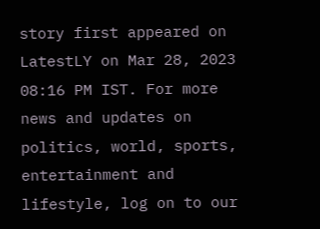story first appeared on LatestLY on Mar 28, 2023 08:16 PM IST. For more news and updates on politics, world, sports, entertainment and lifestyle, log on to our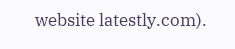website latestly.com).